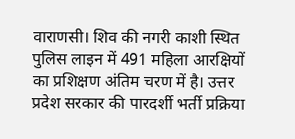वाराणसी। शिव की नगरी काशी स्थित पुलिस लाइन में 491 महिला आरक्षियों का प्रशिक्षण अंतिम चरण में है। उत्तर प्रदेश सरकार की पारदर्शी भर्ती प्रक्रिया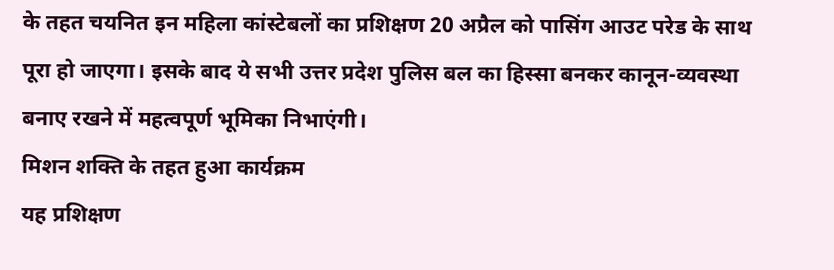के तहत चयनित इन महिला कांस्टेबलों का प्रशिक्षण 20 अप्रैल को पासिंग आउट परेड के साथ पूरा हो जाएगा। इसके बाद ये सभी उत्तर प्रदेश पुलिस बल का हिस्सा बनकर कानून-व्यवस्था बनाए रखने में महत्वपूर्ण भूमिका निभाएंगी।
मिशन शक्ति के तहत हुआ कार्यक्रम
यह प्रशिक्षण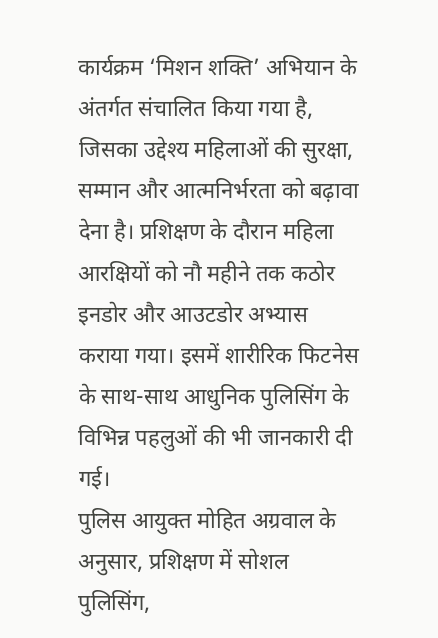कार्यक्रम ‘मिशन शक्ति’ अभियान के अंतर्गत संचालित किया गया है, जिसका उद्देश्य महिलाओं की सुरक्षा, सम्मान और आत्मनिर्भरता को बढ़ावा देना है। प्रशिक्षण के दौरान महिला आरक्षियों को नौ महीने तक कठोर इनडोर और आउटडोर अभ्यास कराया गया। इसमें शारीरिक फिटनेस के साथ-साथ आधुनिक पुलिसिंग के विभिन्न पहलुओं की भी जानकारी दी गई।
पुलिस आयुक्त मोहित अग्रवाल के अनुसार, प्रशिक्षण में सोशल पुलिसिंग,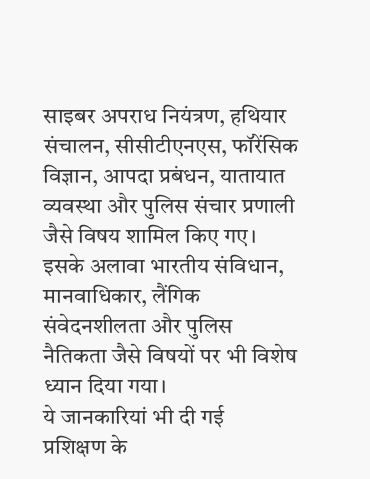साइबर अपराध नियंत्रण, हथियार संचालन, सीसीटीएनएस, फॉरेंसिक विज्ञान, आपदा प्रबंधन, यातायात व्यवस्था और पुलिस संचार प्रणाली जैसे विषय शामिल किए गए। इसके अलावा भारतीय संविधान, मानवाधिकार, लैंगिक संवेदनशीलता और पुलिस नैतिकता जैसे विषयों पर भी विशेष ध्यान दिया गया।
ये जानकारियां भी दी गई
प्रशिक्षण के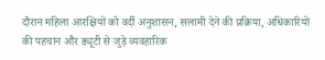दौरान महिला आरक्षियों को वर्दी अनुशासन, सलामी देने की प्रक्रिया, अधिकारियों की पहचान और ड्यूटी से जुड़े व्यवहारिक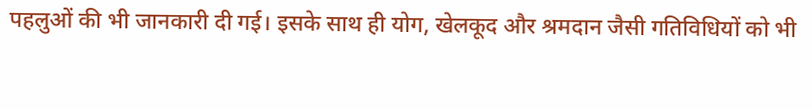पहलुओं की भी जानकारी दी गई। इसके साथ ही योग, खेलकूद और श्रमदान जैसी गतिविधियों को भी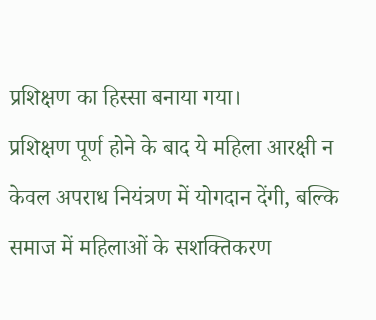प्रशिक्षण का हिस्सा बनाया गया।
प्रशिक्षण पूर्ण होने के बाद ये महिला आरक्षी न केवल अपराध नियंत्रण में योगदान देंगी, बल्कि समाज में महिलाओं के सशक्तिकरण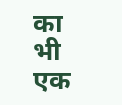का भी एक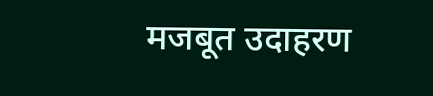मजबूत उदाहरण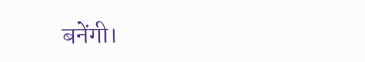बनेंगी।